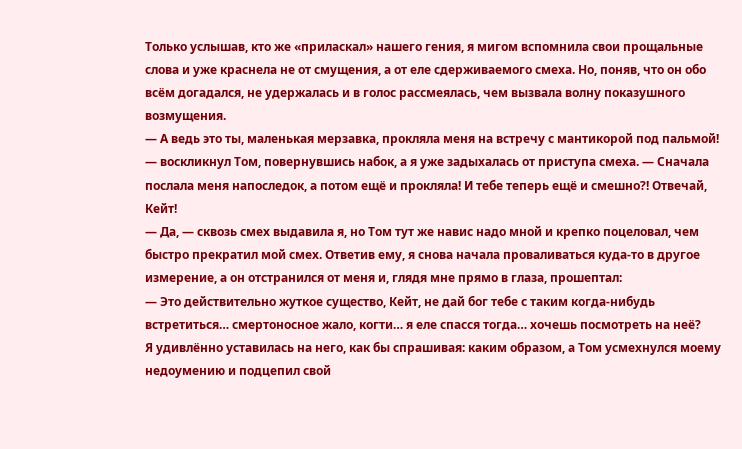Только услышав, кто же «приласкал» нашего гения, я мигом вспомнила свои прощальные слова и уже краснела не от смущения, а от еле сдерживаемого смеха. Но, поняв, что он обо всём догадался, не удержалась и в голос рассмеялась, чем вызвала волну показушного возмущения.
— А ведь это ты, маленькая мерзавка, прокляла меня на встречу с мантикорой под пальмой! — воскликнул Том, повернувшись набок, а я уже задыхалась от приступа смеха. — Сначала послала меня напоследок, а потом ещё и прокляла! И тебе теперь ещё и смешно?! Отвечай, Кейт!
— Да, — сквозь смех выдавила я, но Том тут же навис надо мной и крепко поцеловал, чем быстро прекратил мой смех. Ответив ему, я снова начала проваливаться куда-то в другое измерение, а он отстранился от меня и, глядя мне прямо в глаза, прошептал:
— Это действительно жуткое существо, Кейт, не дай бог тебе с таким когда-нибудь встретиться… смертоносное жало, когти… я еле спасся тогда… хочешь посмотреть на неё?
Я удивлённо уставилась на него, как бы спрашивая: каким образом, а Том усмехнулся моему недоумению и подцепил свой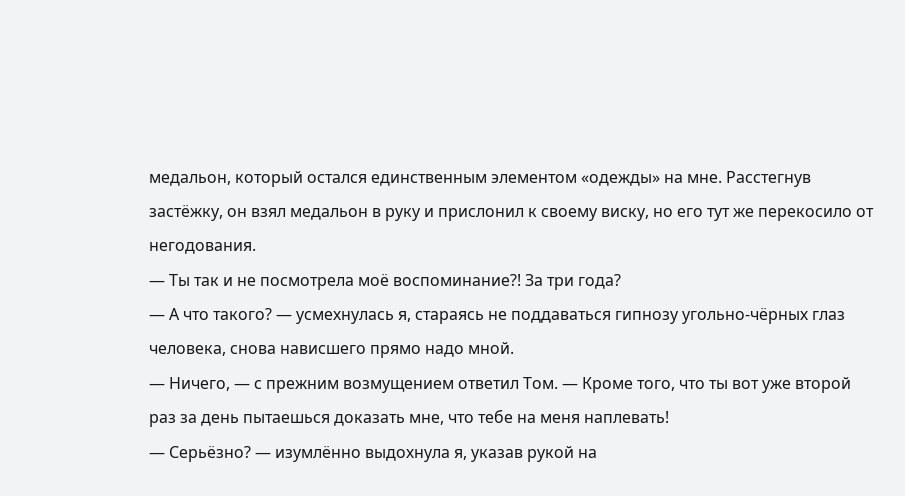медальон, который остался единственным элементом «одежды» на мне. Расстегнув застёжку, он взял медальон в руку и прислонил к своему виску, но его тут же перекосило от негодования.
— Ты так и не посмотрела моё воспоминание?! За три года?
— А что такого? — усмехнулась я, стараясь не поддаваться гипнозу угольно-чёрных глаз человека, снова нависшего прямо надо мной.
— Ничего, — с прежним возмущением ответил Том. — Кроме того, что ты вот уже второй раз за день пытаешься доказать мне, что тебе на меня наплевать!
— Серьёзно? — изумлённо выдохнула я, указав рукой на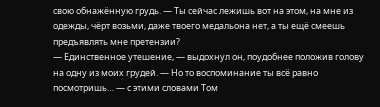свою обнажённую грудь. — Ты сейчас лежишь вот на этом, на мне из одежды, чёрт возьми, даже твоего медальона нет, а ты ещё смеешь предъявлять мне претензии?
— Единственное утешение, — выдохнул он, поудобнее положив голову на одну из моих грудей. — Но то воспоминание ты всё равно посмотришь… — с этими словами Том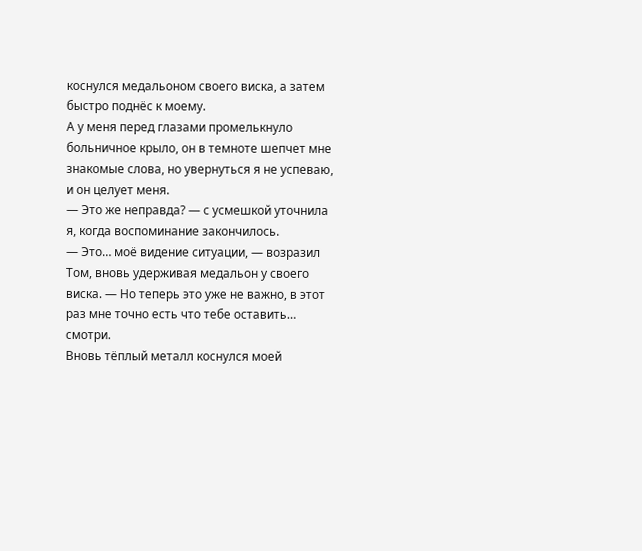коснулся медальоном своего виска, а затем быстро поднёс к моему.
А у меня перед глазами промелькнуло больничное крыло, он в темноте шепчет мне знакомые слова, но увернуться я не успеваю, и он целует меня.
— Это же неправда? — с усмешкой уточнила я, когда воспоминание закончилось.
— Это… моё видение ситуации, — возразил Том, вновь удерживая медальон у своего виска. — Но теперь это уже не важно, в этот раз мне точно есть что тебе оставить… смотри.
Вновь тёплый металл коснулся моей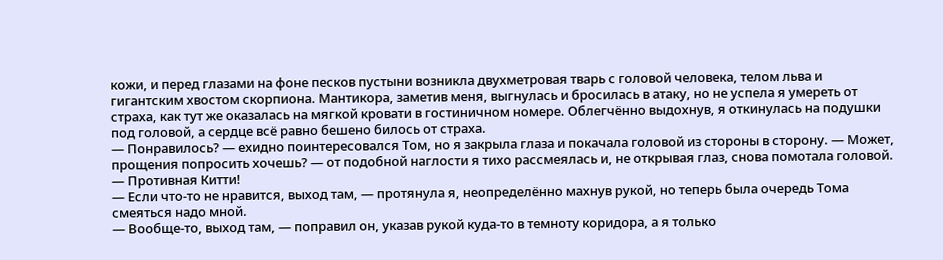кожи, и перед глазами на фоне песков пустыни возникла двухметровая тварь с головой человека, телом льва и гигантским хвостом скорпиона. Мантикора, заметив меня, выгнулась и бросилась в атаку, но не успела я умереть от страха, как тут же оказалась на мягкой кровати в гостиничном номере. Облегчённо выдохнув, я откинулась на подушки под головой, а сердце всё равно бешено билось от страха.
— Понравилось? — ехидно поинтересовался Том, но я закрыла глаза и покачала головой из стороны в сторону. — Может, прощения попросить хочешь? — от подобной наглости я тихо рассмеялась и, не открывая глаз, снова помотала головой. — Противная Китти!
— Если что-то не нравится, выход там, — протянула я, неопределённо махнув рукой, но теперь была очередь Тома смеяться надо мной.
— Вообще-то, выход там, — поправил он, указав рукой куда-то в темноту коридора, а я только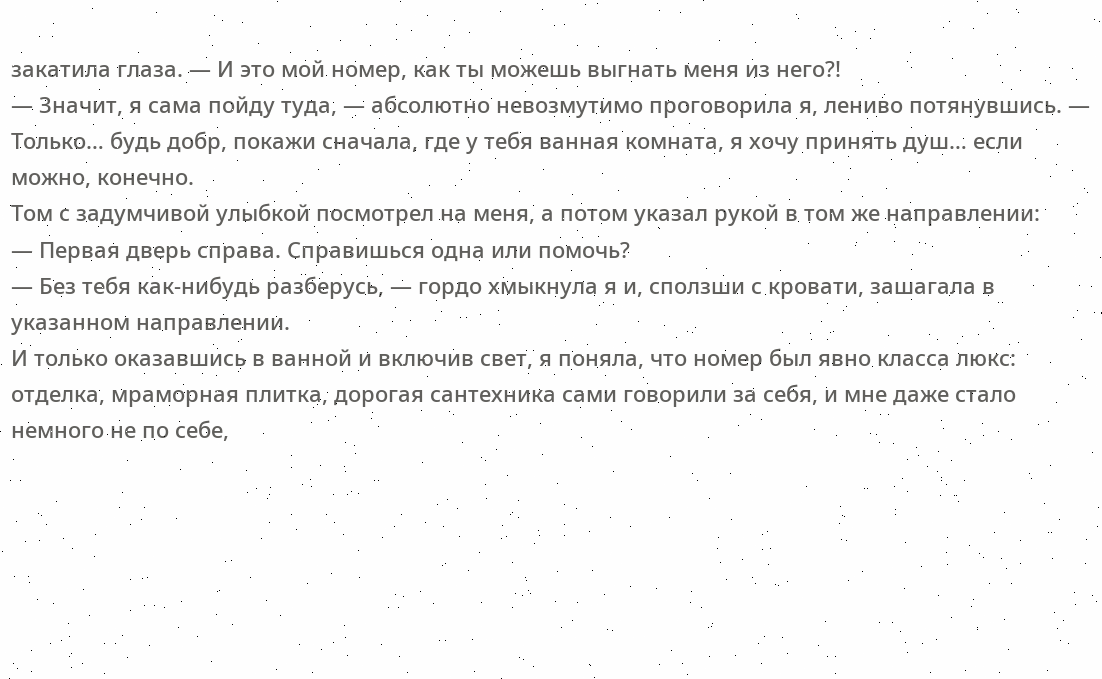закатила глаза. — И это мой номер, как ты можешь выгнать меня из него?!
— Значит, я сама пойду туда, — абсолютно невозмутимо проговорила я, лениво потянувшись. — Только… будь добр, покажи сначала, где у тебя ванная комната, я хочу принять душ… если можно, конечно.
Том с задумчивой улыбкой посмотрел на меня, а потом указал рукой в том же направлении:
— Первая дверь справа. Справишься одна или помочь?
— Без тебя как-нибудь разберусь, — гордо хмыкнула я и, сползши с кровати, зашагала в указанном направлении.
И только оказавшись в ванной и включив свет, я поняла, что номер был явно класса люкс: отделка, мраморная плитка, дорогая сантехника сами говорили за себя, и мне даже стало немного не по себе,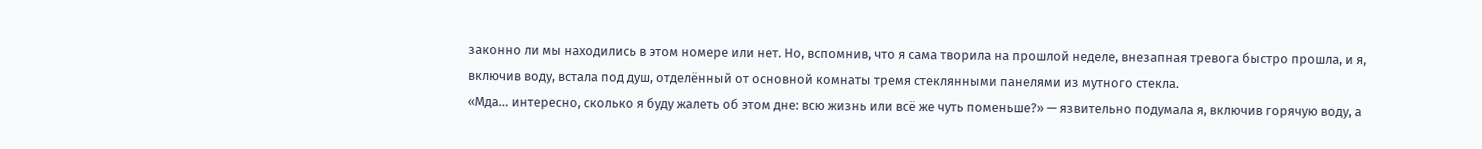законно ли мы находились в этом номере или нет. Но, вспомнив, что я сама творила на прошлой неделе, внезапная тревога быстро прошла, и я, включив воду, встала под душ, отделённый от основной комнаты тремя стеклянными панелями из мутного стекла.
«Мда… интересно, сколько я буду жалеть об этом дне: всю жизнь или всё же чуть поменьше?» — язвительно подумала я, включив горячую воду, а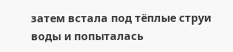затем встала под тёплые струи воды и попыталась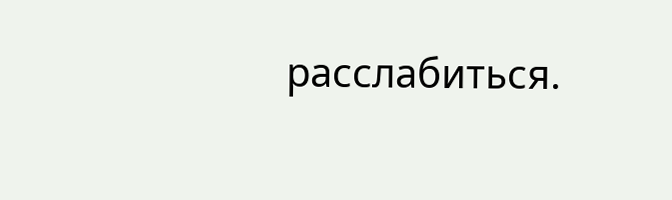расслабиться.